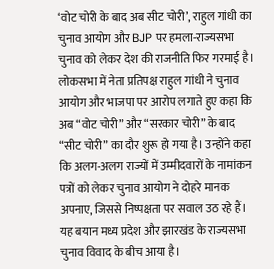‘वोट चोरी के बाद अब सीट चोरी’, राहुल गांधी का चुनाव आयोग और BJP पर हमला-राज्यसभा चुनाव को लेकर देश की राजनीति फिर गरमाई है। लोकसभा में नेता प्रतिपक्ष राहुल गांधी ने चुनाव आयोग और भाजपा पर आरोप लगाते हुए कहा कि अब “वोट चोरी” और “सरकार चोरी” के बाद “सीट चोरी” का दौर शुरू हो गया है। उन्होंने कहा कि अलग-अलग राज्यों में उम्मीदवारों के नामांकन पत्रों को लेकर चुनाव आयोग ने दोहरे मानक अपनाए, जिससे निष्पक्षता पर सवाल उठ रहे हैं। यह बयान मध्य प्रदेश और झारखंड के राज्यसभा चुनाव विवाद के बीच आया है।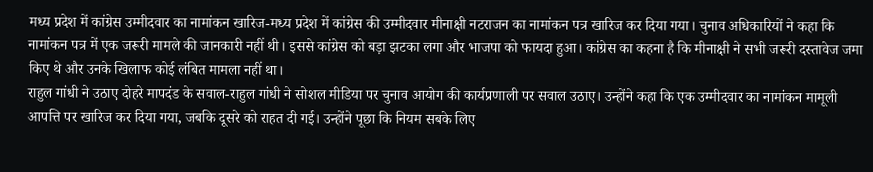मध्य प्रदेश में कांग्रेस उम्मीदवार का नामांकन खारिज-मध्य प्रदेश में कांग्रेस की उम्मीदवार मीनाक्षी नटराजन का नामांकन पत्र खारिज कर दिया गया। चुनाव अधिकारियों ने कहा कि नामांकन पत्र में एक जरूरी मामले की जानकारी नहीं थी। इससे कांग्रेस को बड़ा झटका लगा और भाजपा को फायदा हुआ। कांग्रेस का कहना है कि मीनाक्षी ने सभी जरूरी दस्तावेज जमा किए थे और उनके खिलाफ कोई लंबित मामला नहीं था।
राहुल गांधी ने उठाए दोहरे मापदंड के सवाल-राहुल गांधी ने सोशल मीडिया पर चुनाव आयोग की कार्यप्रणाली पर सवाल उठाए। उन्होंने कहा कि एक उम्मीदवार का नामांकन मामूली आपत्ति पर खारिज कर दिया गया, जबकि दूसरे को राहत दी गई। उन्होंने पूछा कि नियम सबके लिए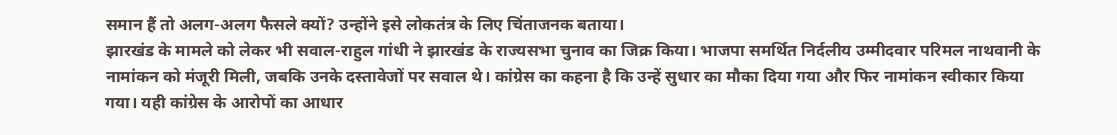समान हैं तो अलग-अलग फैसले क्यों? उन्होंने इसे लोकतंत्र के लिए चिंताजनक बताया।
झारखंड के मामले को लेकर भी सवाल-राहुल गांधी ने झारखंड के राज्यसभा चुनाव का जिक्र किया। भाजपा समर्थित निर्दलीय उम्मीदवार परिमल नाथवानी के नामांकन को मंजूरी मिली, जबकि उनके दस्तावेजों पर सवाल थे। कांग्रेस का कहना है कि उन्हें सुधार का मौका दिया गया और फिर नामांकन स्वीकार किया गया। यही कांग्रेस के आरोपों का आधार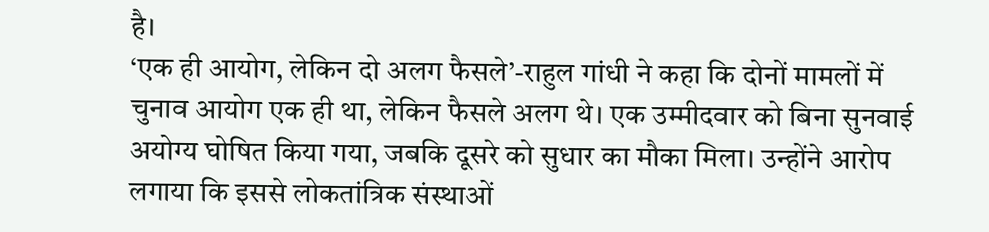है।
‘एक ही आयोग, लेकिन दो अलग फैसले’-राहुल गांधी ने कहा कि दोनों मामलों में चुनाव आयोग एक ही था, लेकिन फैसले अलग थे। एक उम्मीदवार को बिना सुनवाई अयोग्य घोषित किया गया, जबकि दूसरे को सुधार का मौका मिला। उन्होंने आरोप लगाया कि इससे लोकतांत्रिक संस्थाओं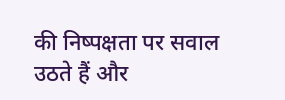की निष्पक्षता पर सवाल उठते हैं और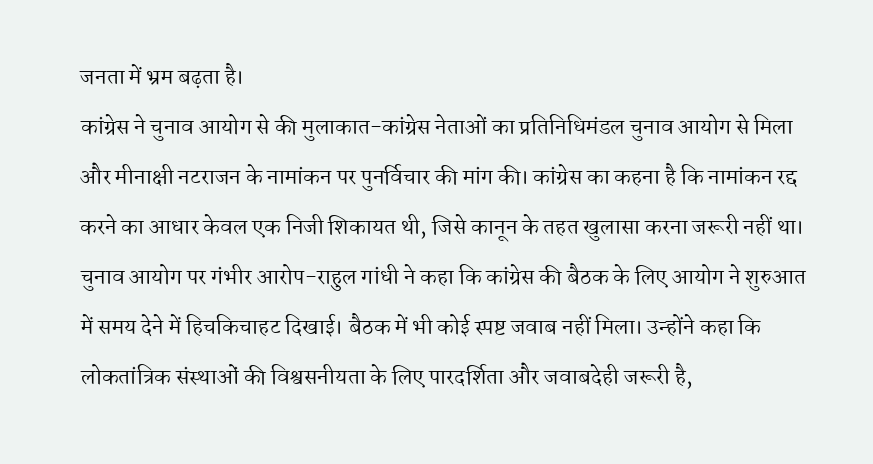जनता में भ्रम बढ़ता है।
कांग्रेस ने चुनाव आयोग से की मुलाकात-कांग्रेस नेताओं का प्रतिनिधिमंडल चुनाव आयोग से मिला और मीनाक्षी नटराजन के नामांकन पर पुनर्विचार की मांग की। कांग्रेस का कहना है कि नामांकन रद्द करने का आधार केवल एक निजी शिकायत थी, जिसे कानून के तहत खुलासा करना जरूरी नहीं था।
चुनाव आयोग पर गंभीर आरोप-राहुल गांधी ने कहा कि कांग्रेस की बैठक के लिए आयोग ने शुरुआत में समय देने में हिचकिचाहट दिखाई। बैठक में भी कोई स्पष्ट जवाब नहीं मिला। उन्होंने कहा कि लोकतांत्रिक संस्थाओं की विश्वसनीयता के लिए पारदर्शिता और जवाबदेही जरूरी है,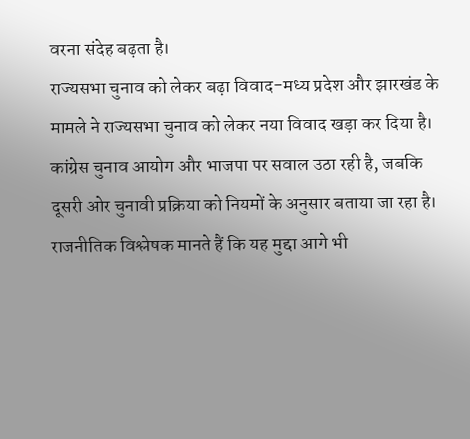वरना संदेह बढ़ता है।
राज्यसभा चुनाव को लेकर बढ़ा विवाद-मध्य प्रदेश और झारखंड के मामले ने राज्यसभा चुनाव को लेकर नया विवाद खड़ा कर दिया है। कांग्रेस चुनाव आयोग और भाजपा पर सवाल उठा रही है, जबकि दूसरी ओर चुनावी प्रक्रिया को नियमों के अनुसार बताया जा रहा है। राजनीतिक विश्लेषक मानते हैं कि यह मुद्दा आगे भी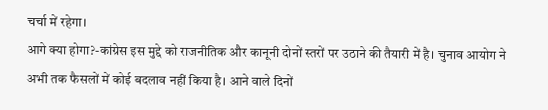चर्चा में रहेगा।
आगे क्या होगा?-कांग्रेस इस मुद्दे को राजनीतिक और कानूनी दोनों स्तरों पर उठाने की तैयारी में है। चुनाव आयोग ने अभी तक फैसलों में कोई बदलाव नहीं किया है। आने वाले दिनों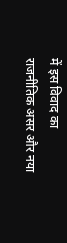में इस विवाद का राजनीतिक असर और नया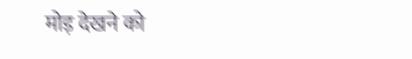मोड़ देखने को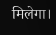मिलेगा।